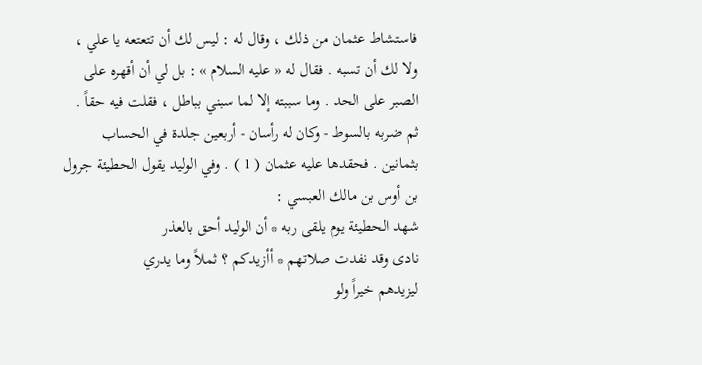فاستشاط عثمان من ذلك ، وقال له : ليس لك أن تتعتعه يا علي ، ولا لك أن تسبه . فقال له « عليه السلام » : بل لي أن أقهره على الصبر على الحد . وما سببته إلا لما سبني بباطل ، فقلت فيه حقاً . ثم ضربه بالسوط - وكان له رأسان - أربعين جلدة في الحساب بثمانين . فحقدها عليه عثمان ( 1 ) . وفي الوليد يقول الحطيئة جرول بن أوس بن مالك العبسي :
شهد الحطيئة يوم يلقى ربه * أن الوليد أحق بالعذر
نادى وقد نفدت صلاتهم * أأزيدكم ؟ ثملاً وما يدري
ليزيدهم خيراً ولو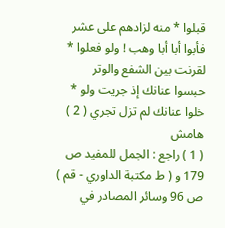قبلوا * منه لزادهم على عشر
فأبوا أبا أبا وهب ! ولو فعلوا * لقرنت بين الشفع والوتر
حبسوا عنانك إذ جريت ولو * خلوا عنانك لم تزل تجري ( 2 )
هامش
( 1 ) راجع : الجمل للمفيد ص 179 و ( ط مكتبة الداوري - قم ) ص 96 وسائر المصادر في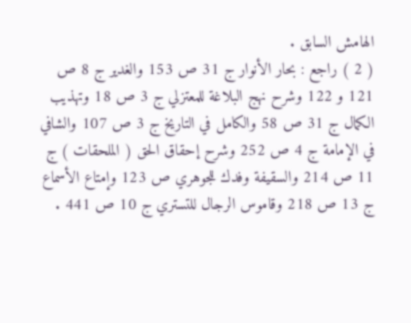الهامش السابق .
( 2 ) راجع : بحار الأنوار ج 31 ص 153 والغدير ج 8 ص 121 و 122 وشرح نهج البلاغة للمعتزلي ج 3 ص 18 وتهذيب الكمال ج 31 ص 58 والكامل في التاريخ ج 3 ص 107 والشافي في الإمامة ج 4 ص 252 وشرح إحقاق الحق ( الملحقات ) ج 11 ص 214 والسقيفة وفدك للجوهري ص 123 وإمتاع الأسماع ج 13 ص 218 وقاموس الرجال للتستري ج 10 ص 441 .